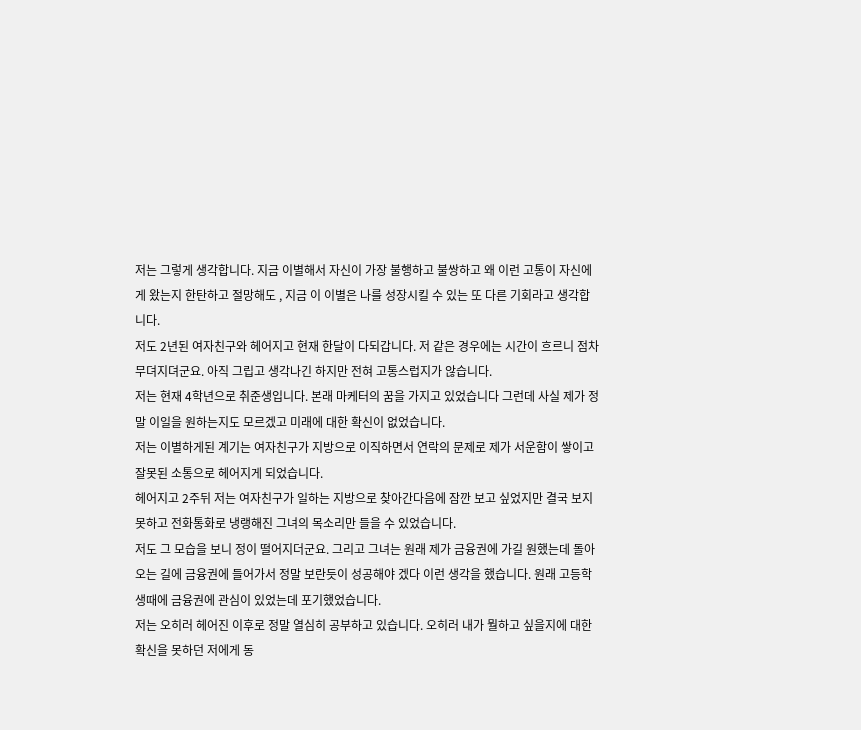저는 그렇게 생각합니다. 지금 이별해서 자신이 가장 불행하고 불쌍하고 왜 이런 고통이 자신에게 왔는지 한탄하고 절망해도 , 지금 이 이별은 나를 성장시킬 수 있는 또 다른 기회라고 생각합니다.
저도 2년된 여자친구와 헤어지고 현재 한달이 다되갑니다. 저 같은 경우에는 시간이 흐르니 점차 무뎌지뎌군요. 아직 그립고 생각나긴 하지만 전혀 고통스럽지가 않습니다.
저는 현재 4학년으로 취준생입니다. 본래 마케터의 꿈을 가지고 있었습니다 그런데 사실 제가 정말 이일을 원하는지도 모르겠고 미래에 대한 확신이 없었습니다.
저는 이별하게된 계기는 여자친구가 지방으로 이직하면서 연락의 문제로 제가 서운함이 쌓이고 잘못된 소통으로 헤어지게 되었습니다.
헤어지고 2주뒤 저는 여자친구가 일하는 지방으로 찾아간다음에 잠깐 보고 싶었지만 결국 보지 못하고 전화통화로 냉랭해진 그녀의 목소리만 들을 수 있었습니다.
저도 그 모습을 보니 정이 떨어지더군요. 그리고 그녀는 원래 제가 금융권에 가길 원했는데 돌아오는 길에 금융권에 들어가서 정말 보란듯이 성공해야 겠다 이런 생각을 했습니다. 원래 고등학생때에 금융권에 관심이 있었는데 포기했었습니다.
저는 오히러 헤어진 이후로 정말 열심히 공부하고 있습니다. 오히러 내가 뭘하고 싶을지에 대한 확신을 못하던 저에게 동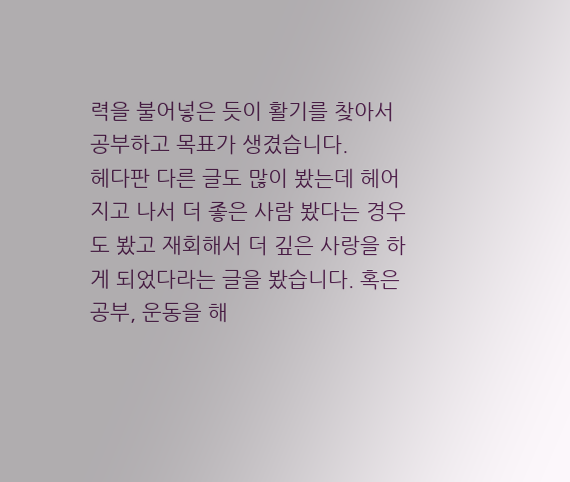력을 불어넣은 듯이 활기를 찾아서 공부하고 목표가 생겼습니다.
헤다판 다른 글도 많이 봤는데 헤어지고 나서 더 좋은 사람 봤다는 경우도 봤고 재회해서 더 깊은 사랑을 하게 되었다라는 글을 봤습니다. 혹은 공부, 운동을 해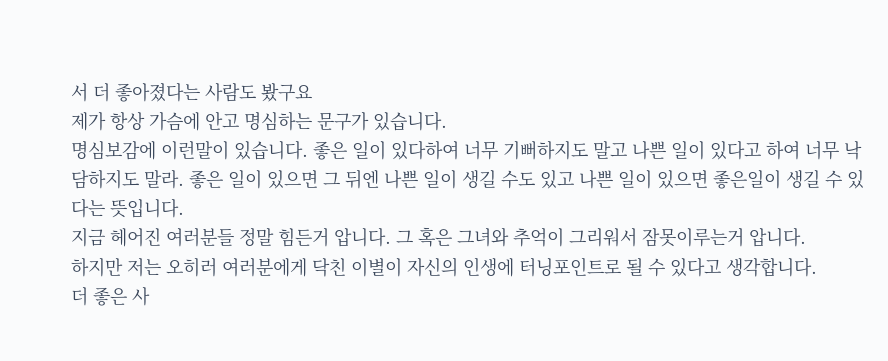서 더 좋아졌다는 사람도 봤구요
제가 항상 가슴에 안고 명심하는 문구가 있습니다.
명심보감에 이런말이 있습니다. 좋은 일이 있다하여 너무 기뻐하지도 말고 나쁜 일이 있다고 하여 너무 낙담하지도 말라. 좋은 일이 있으면 그 뒤엔 나쁜 일이 생길 수도 있고 나쁜 일이 있으면 좋은일이 생길 수 있다는 뜻입니다.
지금 헤어진 여러분들 정말 힘든거 압니다. 그 혹은 그녀와 추억이 그리워서 잠못이루는거 압니다.
하지만 저는 오히러 여러분에게 닥친 이별이 자신의 인생에 터닝포인트로 될 수 있다고 생각합니다.
더 좋은 사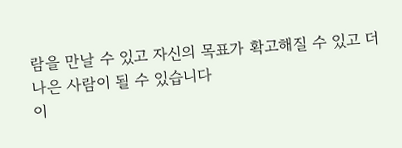람을 만날 수 있고 자신의 목표가 확고해질 수 있고 더 나은 사람이 될 수 있습니다
이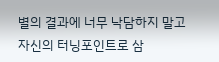별의 결과에 너무 낙담하지 말고 자신의 터닝포인트로 삼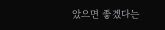았으면 좋겠다는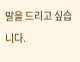말을 드리고 싶습니다.